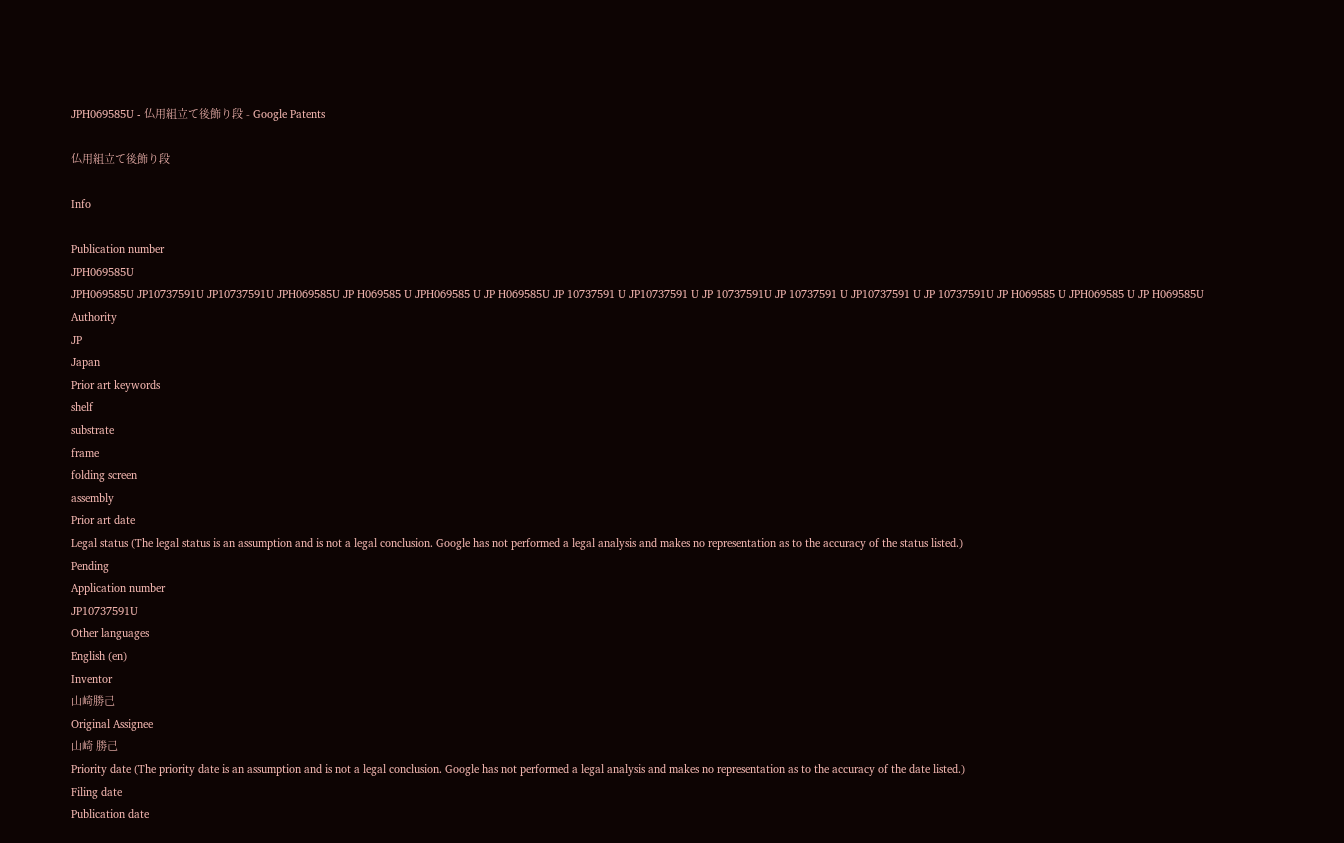JPH069585U - 仏用組立て後飾り段 - Google Patents

仏用組立て後飾り段

Info

Publication number
JPH069585U
JPH069585U JP10737591U JP10737591U JPH069585U JP H069585 U JPH069585 U JP H069585U JP 10737591 U JP10737591 U JP 10737591U JP 10737591 U JP10737591 U JP 10737591U JP H069585 U JPH069585 U JP H069585U
Authority
JP
Japan
Prior art keywords
shelf
substrate
frame
folding screen
assembly
Prior art date
Legal status (The legal status is an assumption and is not a legal conclusion. Google has not performed a legal analysis and makes no representation as to the accuracy of the status listed.)
Pending
Application number
JP10737591U
Other languages
English (en)
Inventor
山崎勝己
Original Assignee
山崎 勝己
Priority date (The priority date is an assumption and is not a legal conclusion. Google has not performed a legal analysis and makes no representation as to the accuracy of the date listed.)
Filing date
Publication date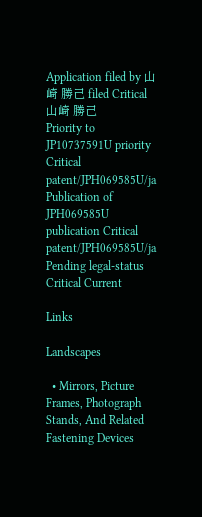Application filed by 山崎 勝己 filed Critical 山崎 勝己
Priority to JP10737591U priority Critical patent/JPH069585U/ja
Publication of JPH069585U publication Critical patent/JPH069585U/ja
Pending legal-status Critical Current

Links

Landscapes

  • Mirrors, Picture Frames, Photograph Stands, And Related Fastening Devices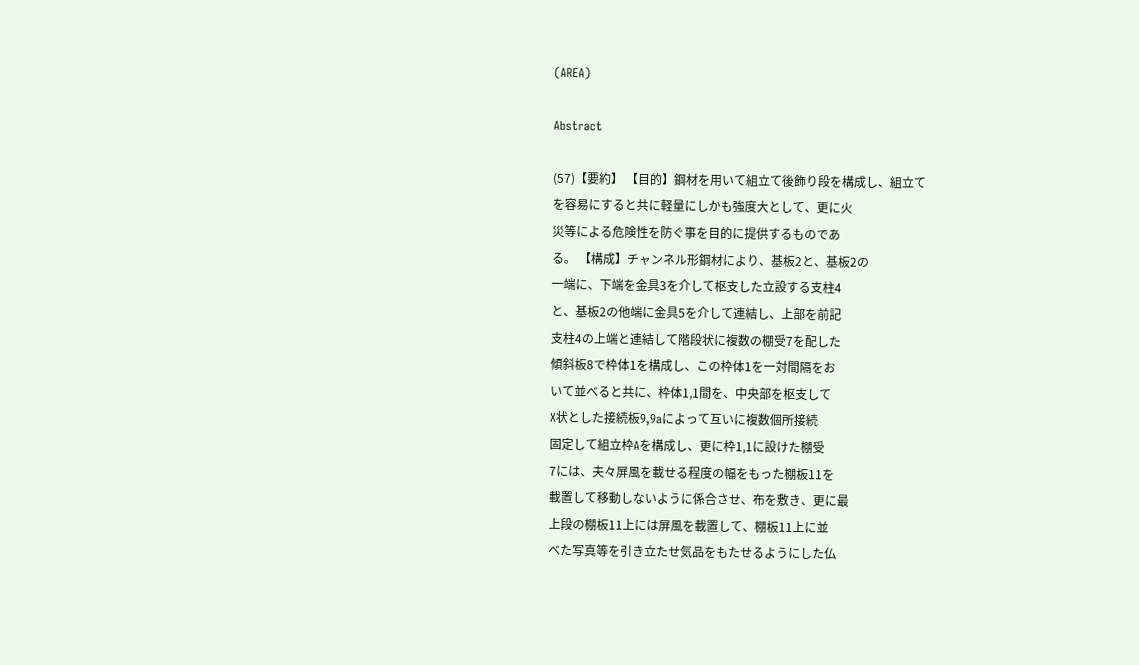(AREA)

Abstract

(57)【要約】 【目的】鋼材を用いて組立て後飾り段を構成し、組立て
を容易にすると共に軽量にしかも強度大として、更に火
災等による危険性を防ぐ事を目的に提供するものであ
る。 【構成】チャンネル形鋼材により、基板2と、基板2の
一端に、下端を金具3を介して枢支した立設する支柱4
と、基板2の他端に金具5を介して連結し、上部を前記
支柱4の上端と連結して階段状に複数の棚受7を配した
傾斜板8で枠体1を構成し、この枠体1を一対間隔をお
いて並べると共に、枠体1,1間を、中央部を枢支して
X状とした接続板9,9aによって互いに複数個所接続
固定して組立枠Aを構成し、更に枠1,1に設けた棚受
7には、夫々屏風を載せる程度の幅をもった棚板11を
載置して移動しないように係合させ、布を敷き、更に最
上段の棚板11上には屏風を載置して、棚板11上に並
べた写真等を引き立たせ気品をもたせるようにした仏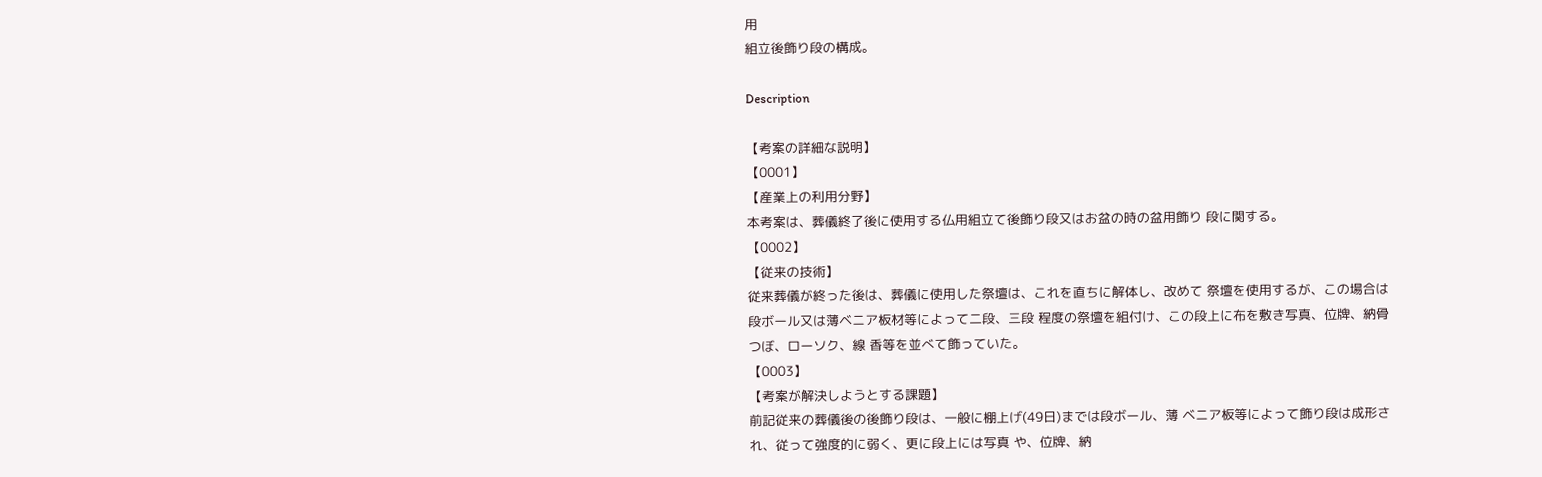用
組立後飾り段の構成。

Description

【考案の詳細な説明】
【0001】
【産業上の利用分野】
本考案は、葬儀終了後に使用する仏用組立て後飾り段又はお盆の時の盆用飾り 段に関する。
【0002】
【従来の技術】
従来葬儀が終った後は、葬儀に使用した祭壇は、これを直ちに解体し、改めて 祭壇を使用するが、この場合は段ボール又は薄ベニア板材等によって二段、三段 程度の祭壇を組付け、この段上に布を敷き写真、位牌、納骨つぼ、ローソク、線 香等を並べて飾っていた。
【0003】
【考案が解決しようとする課題】
前記従来の葬儀後の後飾り段は、一般に棚上げ(49日)までは段ボール、薄 ベニア板等によって飾り段は成形され、従って強度的に弱く、更に段上には写真 や、位牌、納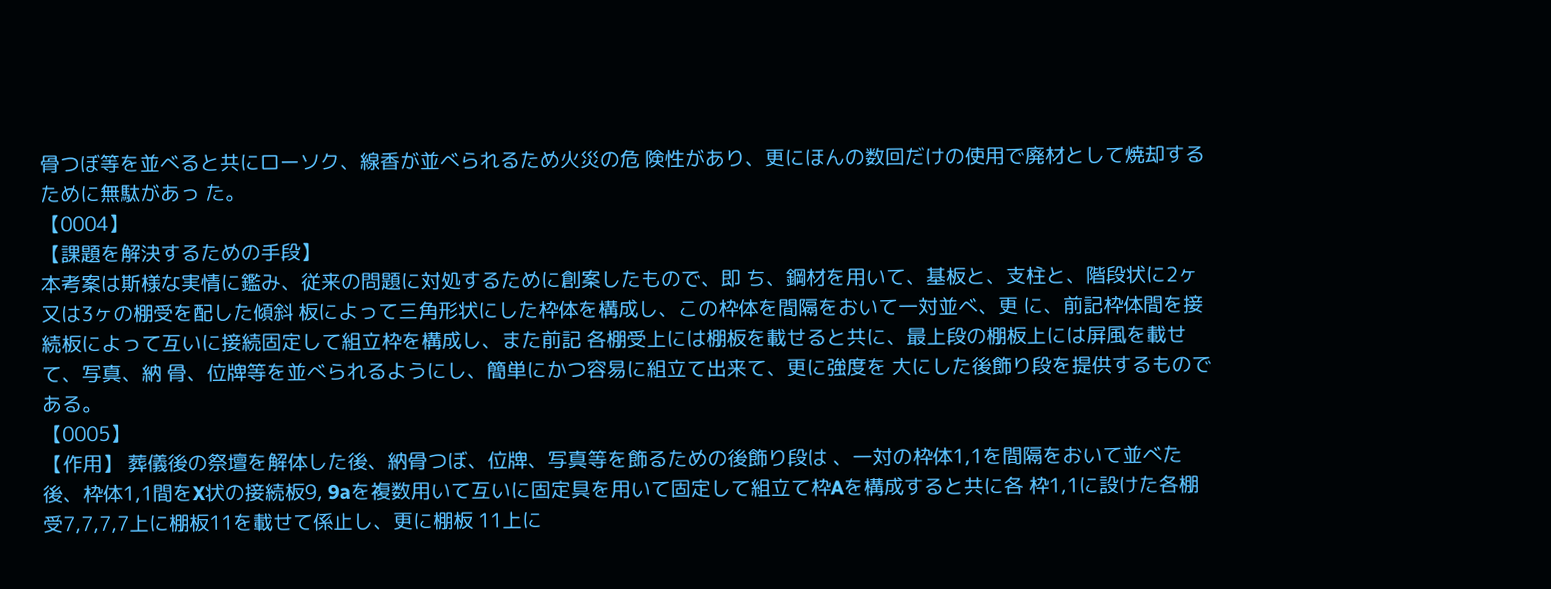骨つぼ等を並べると共にローソク、線香が並べられるため火災の危 険性があり、更にほんの数回だけの使用で廃材として焼却するために無駄があっ た。
【0004】
【課題を解決するための手段】
本考案は斯様な実情に鑑み、従来の問題に対処するために創案したもので、即 ち、鋼材を用いて、基板と、支柱と、階段状に2ヶ又は3ヶの棚受を配した傾斜 板によって三角形状にした枠体を構成し、この枠体を間隔をおいて一対並べ、更 に、前記枠体間を接続板によって互いに接続固定して組立枠を構成し、また前記 各棚受上には棚板を載せると共に、最上段の棚板上には屏風を載せて、写真、納 骨、位牌等を並べられるようにし、簡単にかつ容易に組立て出来て、更に強度を 大にした後飾り段を提供するものである。
【0005】
【作用】 葬儀後の祭壇を解体した後、納骨つぼ、位牌、写真等を飾るための後飾り段は 、一対の枠体1,1を間隔をおいて並べた後、枠体1,1間をX状の接続板9, 9aを複数用いて互いに固定具を用いて固定して組立て枠Aを構成すると共に各 枠1,1に設けた各棚受7,7,7,7上に棚板11を載せて係止し、更に棚板 11上に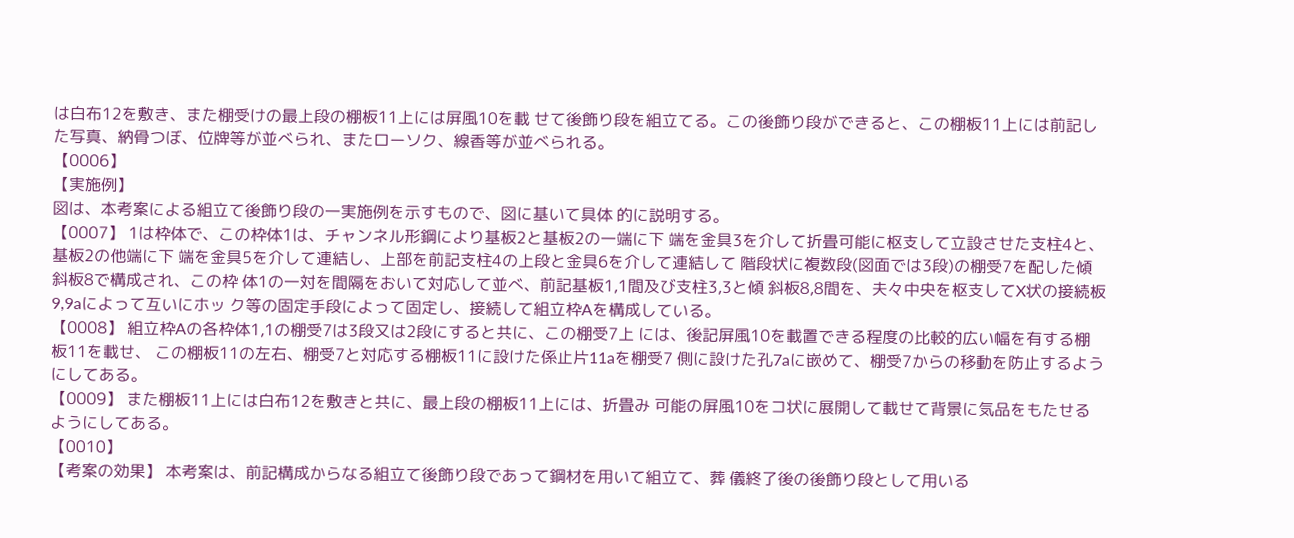は白布12を敷き、また棚受けの最上段の棚板11上には屏風10を載 せて後飾り段を組立てる。この後飾り段ができると、この棚板11上には前記し た写真、納骨つぼ、位牌等が並べられ、またローソク、線香等が並べられる。
【0006】
【実施例】
図は、本考案による組立て後飾り段の一実施例を示すもので、図に基いて具体 的に説明する。
【0007】 1は枠体で、この枠体1は、チャンネル形鋼により基板2と基板2の一端に下 端を金具3を介して折畳可能に枢支して立設させた支柱4と、基板2の他端に下 端を金具5を介して連結し、上部を前記支柱4の上段と金具6を介して連結して 階段状に複数段(図面では3段)の棚受7を配した傾斜板8で構成され、この枠 体1の一対を間隔をおいて対応して並べ、前記基板1,1間及び支柱3,3と傾 斜板8,8間を、夫々中央を枢支してX状の接続板9,9aによって互いにホッ ク等の固定手段によって固定し、接続して組立枠Aを構成している。
【0008】 組立枠Aの各枠体1,1の棚受7は3段又は2段にすると共に、この棚受7上 には、後記屏風10を載置できる程度の比較的広い幅を有する棚板11を載せ、 この棚板11の左右、棚受7と対応する棚板11に設けた係止片11aを棚受7 側に設けた孔7aに嵌めて、棚受7からの移動を防止するようにしてある。
【0009】 また棚板11上には白布12を敷きと共に、最上段の棚板11上には、折畳み 可能の屏風10をコ状に展開して載せて背景に気品をもたせるようにしてある。
【0010】
【考案の効果】 本考案は、前記構成からなる組立て後飾り段であって鋼材を用いて組立て、葬 儀終了後の後飾り段として用いる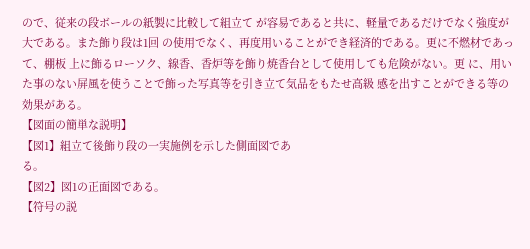ので、従来の段ボールの紙製に比較して組立て が容易であると共に、軽量であるだけでなく強度が大である。また飾り段は1回 の使用でなく、再度用いることができ経済的である。更に不燃材であって、棚板 上に飾るローソク、線香、香炉等を飾り焼香台として使用しても危険がない。更 に、用いた事のない屏風を使うことで飾った写真等を引き立て気品をもたせ高級 感を出すことができる等の効果がある。
【図面の簡単な説明】
【図1】組立て後飾り段の一実施例を示した側面図であ
る。
【図2】図1の正面図である。
【符号の説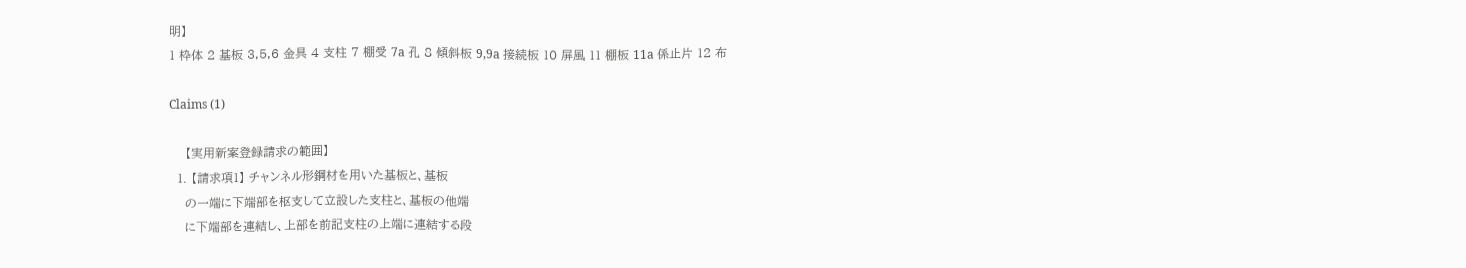明】
1 枠体 2 基板 3,5,6 金具 4 支柱 7 棚受 7a 孔 8 傾斜板 9,9a 接続板 10 屏風 11 棚板 11a 係止片 12 布

Claims (1)

    【実用新案登録請求の範囲】
  1. 【請求項1】 チャンネル形鋼材を用いた基板と、基板
    の一端に下端部を枢支して立設した支柱と、基板の他端
    に下端部を連結し、上部を前記支柱の上端に連結する段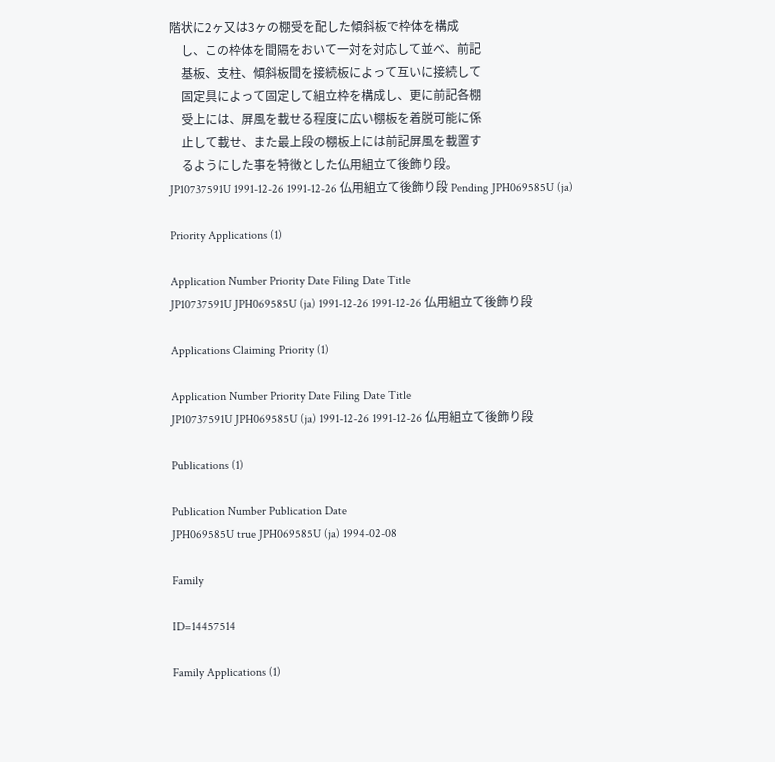階状に2ヶ又は3ヶの棚受を配した傾斜板で枠体を構成
    し、この枠体を間隔をおいて一対を対応して並べ、前記
    基板、支柱、傾斜板間を接続板によって互いに接続して
    固定具によって固定して組立枠を構成し、更に前記各棚
    受上には、屏風を載せる程度に広い棚板を着脱可能に係
    止して載せ、また最上段の棚板上には前記屏風を載置す
    るようにした事を特徴とした仏用組立て後飾り段。
JP10737591U 1991-12-26 1991-12-26 仏用組立て後飾り段 Pending JPH069585U (ja)

Priority Applications (1)

Application Number Priority Date Filing Date Title
JP10737591U JPH069585U (ja) 1991-12-26 1991-12-26 仏用組立て後飾り段

Applications Claiming Priority (1)

Application Number Priority Date Filing Date Title
JP10737591U JPH069585U (ja) 1991-12-26 1991-12-26 仏用組立て後飾り段

Publications (1)

Publication Number Publication Date
JPH069585U true JPH069585U (ja) 1994-02-08

Family

ID=14457514

Family Applications (1)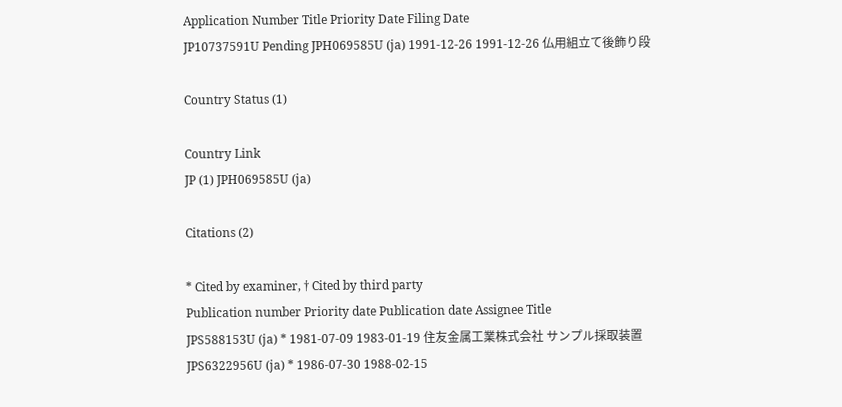Application Number Title Priority Date Filing Date
JP10737591U Pending JPH069585U (ja) 1991-12-26 1991-12-26 仏用組立て後飾り段

Country Status (1)

Country Link
JP (1) JPH069585U (ja)

Citations (2)

* Cited by examiner, † Cited by third party
Publication number Priority date Publication date Assignee Title
JPS588153U (ja) * 1981-07-09 1983-01-19 住友金属工業株式会社 サンプル採取装置
JPS6322956U (ja) * 1986-07-30 1988-02-15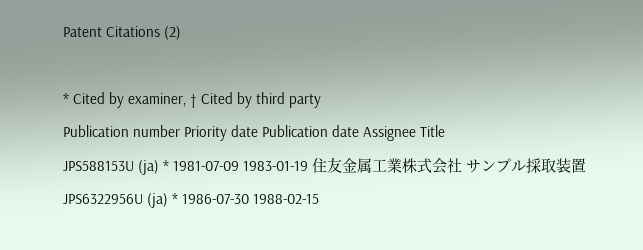Patent Citations (2)

* Cited by examiner, † Cited by third party
Publication number Priority date Publication date Assignee Title
JPS588153U (ja) * 1981-07-09 1983-01-19 住友金属工業株式会社 サンプル採取装置
JPS6322956U (ja) * 1986-07-30 1988-02-15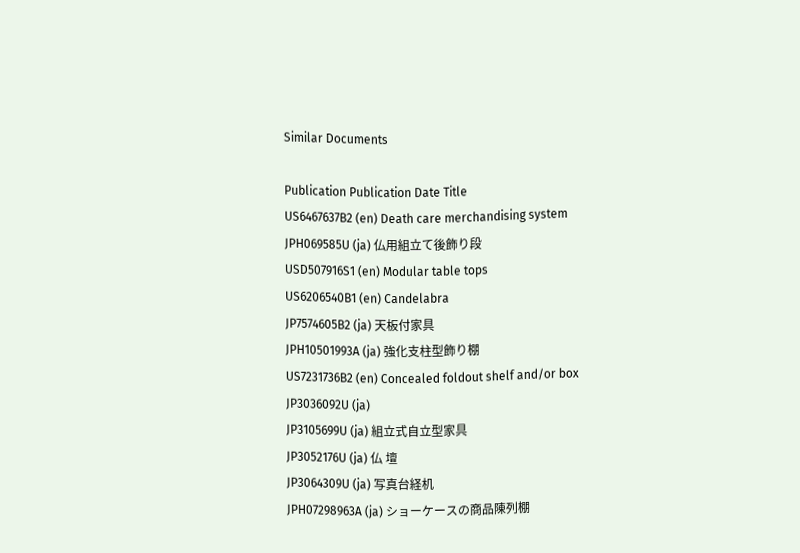Similar Documents

Publication Publication Date Title
US6467637B2 (en) Death care merchandising system
JPH069585U (ja) 仏用組立て後飾り段
USD507916S1 (en) Modular table tops
US6206540B1 (en) Candelabra
JP7574605B2 (ja) 天板付家具
JPH10501993A (ja) 強化支柱型飾り棚
US7231736B2 (en) Concealed foldout shelf and/or box
JP3036092U (ja)
JP3105699U (ja) 組立式自立型家具
JP3052176U (ja) 仏 壇
JP3064309U (ja) 写真台経机
JPH07298963A (ja) ショーケースの商品陳列棚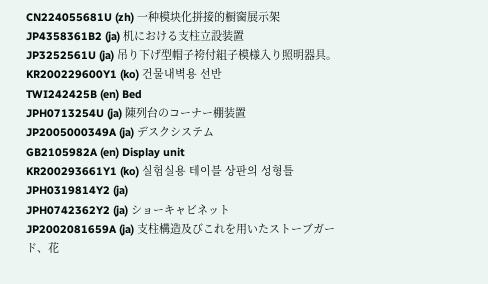CN224055681U (zh) 一种模块化拼接的橱窗展示架
JP4358361B2 (ja) 机における支柱立設装置
JP3252561U (ja) 吊り下げ型帽子袴付組子模様入り照明器具。
KR200229600Y1 (ko) 건물내벽용 선반
TWI242425B (en) Bed
JPH0713254U (ja) 陳列台のコーナー棚装置
JP2005000349A (ja) デスクシステム
GB2105982A (en) Display unit
KR200293661Y1 (ko) 실험실용 테이블 상판의 성형틀
JPH0319814Y2 (ja)
JPH0742362Y2 (ja) ショーキャビネット
JP2002081659A (ja) 支柱構造及びこれを用いたストーブガード、花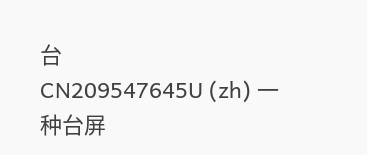台
CN209547645U (zh) 一种台屏